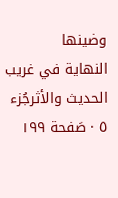وضينها
النهاية في غريب الحديث والأثرجُزء ٥ · صَفحة ١٩٩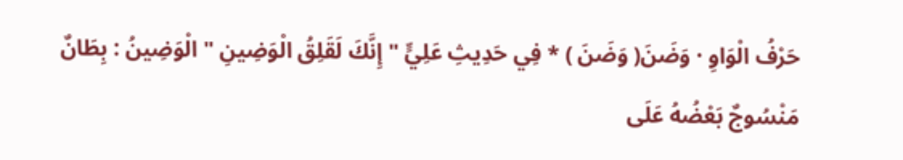حَرْفُ الْوَاوِ · وَضَنَ( وَضَنَ ) * فِي حَدِيثِ عَلِيٍّ " إِنَّكَ لَقَلِقُ الْوَضِينِ " الْوَضِينُ : بِطَانٌ مَنْسُوجٌ بَعْضُهُ عَلَى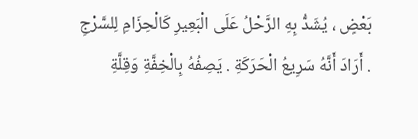بَعْضٍ ، يُشَدُّ بِهِ الرَّحْلُ عَلَى الْبَعِيرِ كَالْحِزَامِ لِلسَّرْجِ . أَرَادَ أَنَّهُ سَرِيعُ الْحَرَكَةِ . يَصِفُهُ بِالْخِفَّةِ وَقِلَّةِ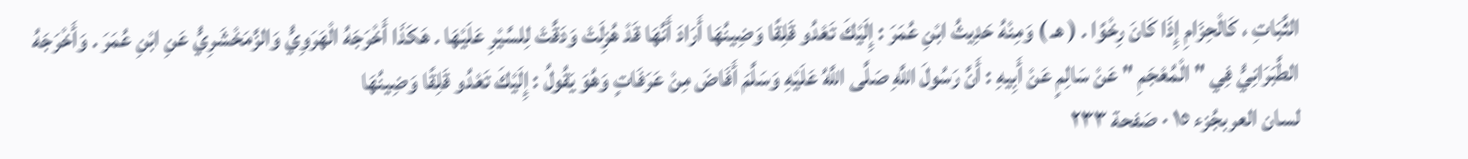الثَّبَاتِ ، كَالْحِزَامِ إِذَا كَانَ رِخْوًا . ( هـ ) وَمِنْهُ حَدِيثُ ابْنِ عُمَرَ : إِلَيْكَ تَعْدُو قَلِقًا وَضِينُهَا أَرَادَ أَنَّهَا قَدْ هُزِلَتْ وَدَقَّتْ لِلسَّيْرِ عَلَيْهَا . هَكَذَا أَخْرَجَهُ الْهَرَوِيُّ وَالزَّمَخْشَرِيُّ عَنِ ابْنِ عُمَرَ . وَأَخْرَجَهُ الطَّبَرَانِيُّ فِي " الْمُعْجَمِ " عَنْ سَالِمٍ عَنْ أَبِيهِ : أَنَّ رَسُولَ اللَّهِ صَلَّى اللَّهُ عَلَيْهِ وَسَلَّمَ أَفَاضَ مِنْ عَرَفَاتٍ وَهُوَ يَقُولُ : إِلَيْكَ تَعْدُو قَلِقًا وَضِينُهَا
لسان العربجُزء ١٥ · صَفحة ٢٣٣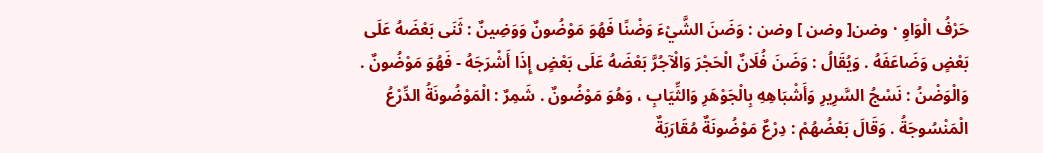حَرْفُ الْوَاوِ · وضن[ وضن ] وضن : وَضَنَ الشَّيْءَ وَضْنًا فَهُوَ مَوْضُونٌ وَوَضِينٌ : ثَنَى بَعْضَهُ عَلَى بَعْضٍ وَضَاعَفَهُ . وَيُقَالُ : وَضَنَ فُلَانٌ الْحَجْرَ وَالْآجُرَّ بَعْضَهُ عَلَى بَعْضٍ إِذَا أَشْرَجَهُ - فَهُوَ مَوْضُونٌ . وَالْوَضْنُ : نَسْجُ السَّرِيرِ وَأَشْبَاهِهِ بِالْجَوْهَرِ وَالثِّيَابِ ، وَهُوَ مَوْضُونٌ . شَمِرٌ : الْمَوْضُونَةُ الدِّرْعُ الْمَنْسُوجَةُ . وَقَالَ بَعْضُهُمْ : دِرْعٌ مَوْضُونَةٌ مُقَارَبَةٌ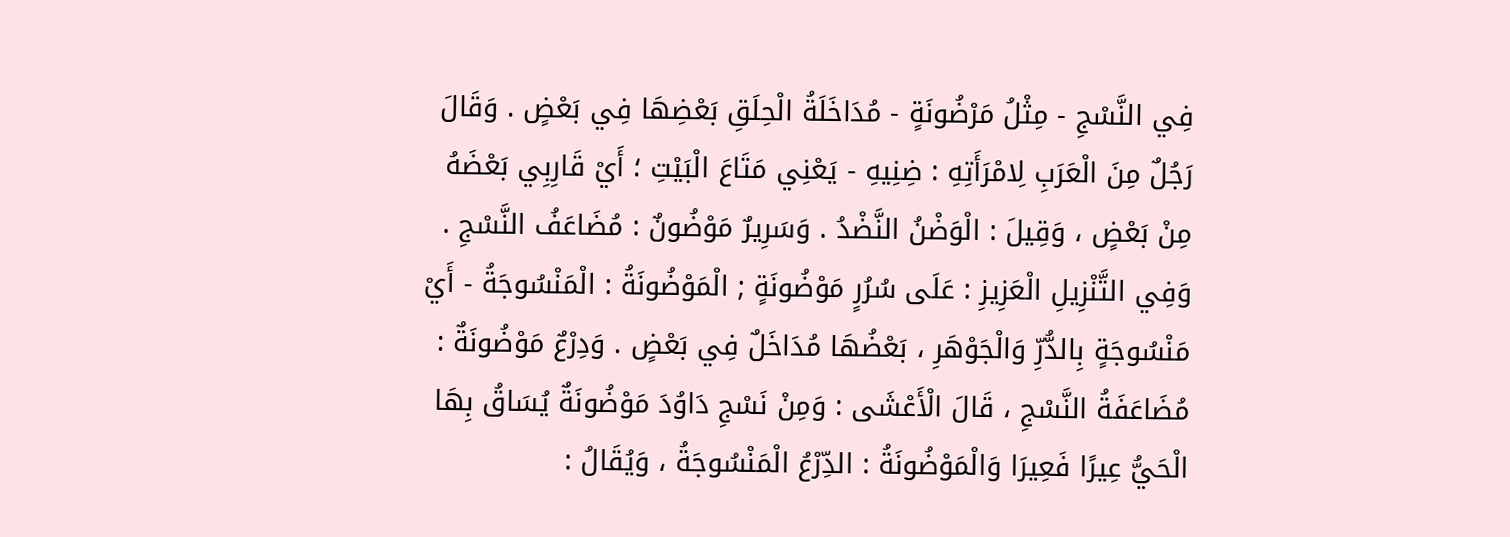فِي النَّسْجِ - مِثْلُ مَرْضُونَةٍ - مُدَاخَلَةُ الْحِلَقِ بَعْضِهَا فِي بَعْضٍ . وَقَالَ رَجُلٌ مِنَ الْعَرَبِ لِامْرَأَتِهِ : ضِنِيهِ - يَعْنِي مَتَاعَ الْبَيْتِ ؛ أَيْ قَارِبِي بَعْضَهُ مِنْ بَعْضٍ ، وَقِيلَ : الْوَضْنُ النَّضْدُ . وَسَرِيرٌ مَوْضُونٌ : مُضَاعَفُ النَّسْجِ . وَفِي التَّنْزِيلِ الْعَزِيزِ : عَلَى سُرُرٍ مَوْضُونَةٍ ; الْمَوْضُونَةُ : الْمَنْسُوجَةُ - أَيْ مَنْسُوجَةٍ بِالدُّرِّ وَالْجَوْهَرِ ، بَعْضُهَا مُدَاخَلٌ فِي بَعْضٍ . وَدِرْعٌ مَوْضُونَةٌ : مُضَاعَفَةُ النَّسْجِ ، قَالَ الْأَعْشَى : وَمِنْ نَسْجِ دَاوُدَ مَوْضُونَةٌ يُسَاقُ بِهَا الْحَيُّ عِيرًا فَعِيرَا وَالْمَوْضُونَةُ : الدِّرْعُ الْمَنْسُوجَةُ ، وَيُقَالُ :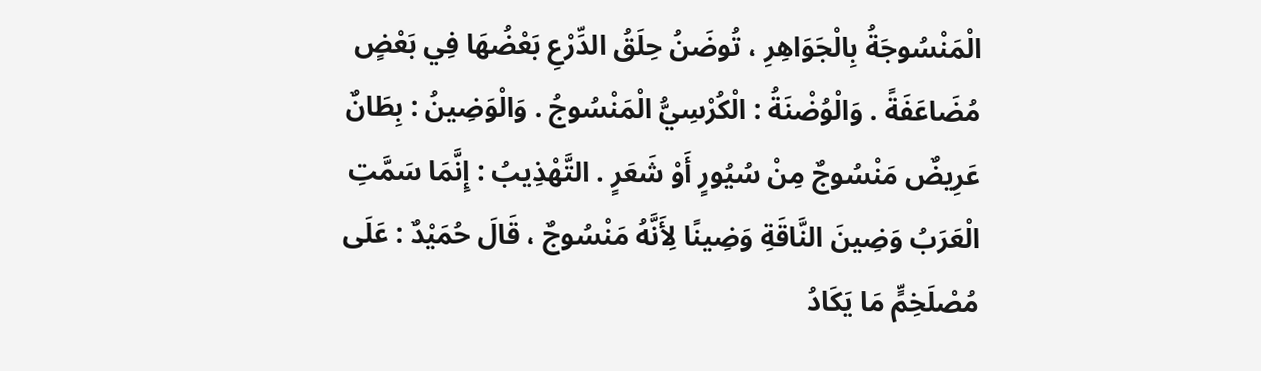الْمَنْسُوجَةُ بِالْجَوَاهِرِ ، تُوضَنُ حِلَقُ الدِّرْعِ بَعْضُهَا فِي بَعْضٍ مُضَاعَفَةً . وَالْوُضْنَةُ : الْكُرْسِيُّ الْمَنْسُوجُ . وَالْوَضِينُ : بِطَانٌ عَرِيضٌ مَنْسُوجٌ مِنْ سُيُورٍ أَوْ شَعَرٍ . التَّهْذِيبُ : إِنَّمَا سَمَّتِ الْعَرَبُ وَضِينَ النَّاقَةِ وَضِينًا لِأَنَّهُ مَنْسُوجٌ ، قَالَ حُمَيْدٌ : عَلَى مُصْلَخِمٍّ مَا يَكَادُ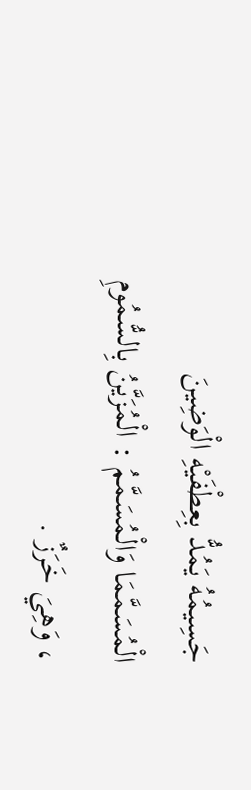جَسِيمُهُ يَمُدُّ بِعِطْفَيْهِ الْوَضِينَ الْمُسَمَّمَا وَالْمُسَمَّمُ : الْمُزَيَّنُ بِالسُّمُومِ ، وَهِيَ خَرَزٌ .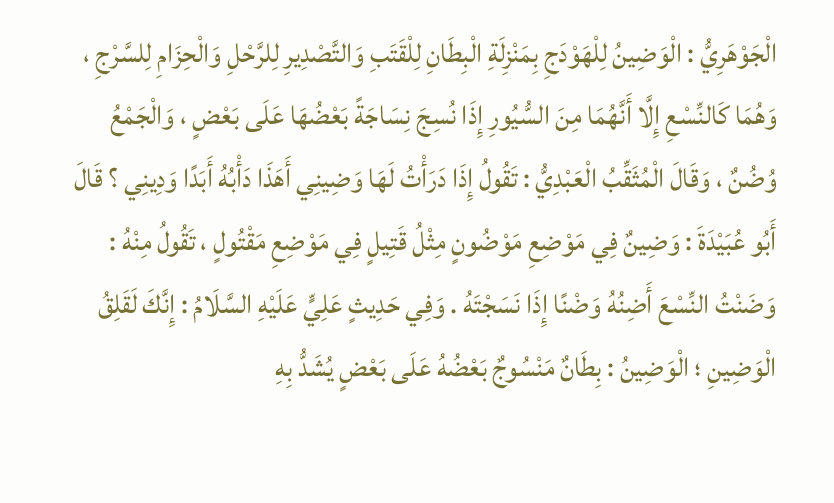الْجَوْهَرِيُّ : الْوَضِينُ لِلْهَوْدَجِ بِمَنْزِلَةِ الْبِطَانِ لِلْقَتَبِ وَالتَّصْدِيرِ لِلرَّحْلِ وَالْحِزَامِ لِلسَّرْجِ ، وَهُمَا كَالنِّسْعِ إِلَّا أَنَّهُمَا مِنَ السُّيُورِ إِذَا نُسِجَ نِسَاجَةً بَعْضُهَا عَلَى بَعْضٍ ، وَالْجَمْعُ وُضُنٌ ، وَقَالَ الْمُثَقِّبُ الْعَبْدِيُّ : تَقُولُ إِذَا دَرَأْتُ لَهَا وَضِينِي أَهَذَا دَأْبُهُ أَبَدًا وَدِينِي ؟ قَالَ أَبُو عُبَيْدَةَ : وَضِينٌ فِي مَوْضِعِ مَوْضُونٍ مِثْلُ قَتِيلٍ فِي مَوْضِعِ مَقْتُولٍ ، تَقُولُ مِنْهُ : وَضَنْتُ النِّسْعَ أَضِنُهُ وَضْنًا إِذَا نَسَجْتَهُ . وَفِي حَدِيثٍ عَلِيٍّ عَلَيْهِ السَّلَامُ : إِنَّكَ لَقَلِقُ الْوَضِينِ ؛ الْوَضِينُ : بِطَانٌ مَنْسُوجٌ بَعْضُهُ عَلَى بَعْضٍ يُشَدُّ بِهِ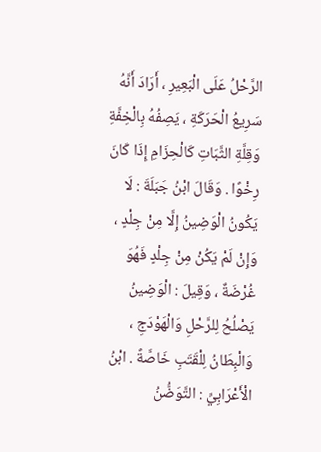الرَّحْلُ عَلَى الْبَعِيرِ ، أَرَادَ أَنَّهُ سَرِيعُ الْحَرَكَةِ ، يَصِفُهُ بِالْخِفَّةِ وَقِلَّةِ الثَّبَاتِ كَالْحِزَامِ إِذَا كَانَ رِخْوًا . وَقَالَ ابْنُ جَبَلَةَ : لَا يَكُونُ الْوَضِينُ إِلَّا مِنْ جِلْدٍ ، وَإِنْ لَمْ يَكُنْ مِنْ جِلْدٍ فَهُوَ غُرْضَةٌ ، وَقِيلَ : الْوَضِينُ يَصْلُحُ لِلرَّحْلِ وَالْهَوْدَجِ ، وَالْبِطَانُ لِلْقَتَبِ خَاصَّةً . ابْنُ الْأَعْرَابِيِّ : التَّوَضُّنُ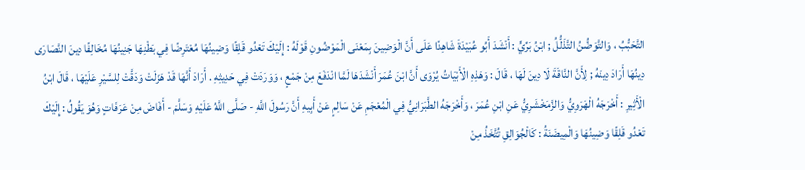التَّحَبُّبُ ، وَالتَّوَضُّنُ التَّذَلُّلُ ; ابْنُ بَرِّيٍّ : أَنْشَدَ أَبُو عُبَيْدَةَ شَاهِدًا عَلَى أَنَّ الْوَضِينَ بِمَعْنَى الْمَوْضُونِ قَوْلَهُ : إِلَيْكَ تَعْدُو قَلِقًا وَضِينُهَا مُعْتَرِضًا فِي بَطْنِهَا جَنِينُهَا مُخَالِفًا دِينَ النَّصَارَى دِينُهَا أَرَادَ دِينَهُ ; لِأَنَّ النَّاقَةَ لَا دِينَ لَهَا ، قَالَ : وَهَذِهِ الْأَبْيَاتُ يُرْوَى أَنَّ ابْنَ عُمَرَ أَنْشَدَهَا لَمَّا انْدَفَعَ مِنْ جَمْعٍ ، وَوَرَدَتْ فِي حَدِيثِهِ . أَرَادَ أَنَّهَا قَدْ هَزَلَتْ وَدَقَّتْ لِلسَّيْرِ عَلَيْهَا ، قَالَ ابْنُ الْأَثِيرِ : أَخْرَجَهُ الْهَرَوِيُّ وَالزَّمَخْشَرِيُّ عَنِ ابْنِ عُمَرَ ، وَأَخْرَجَهُ الطَّبَرَانِيُّ فِي الْمُعْجَمِ عَنْ سَالِمٍ عَنْ أَبِيهِ أَنَّ رَسُولَ اللَّهِ - صَلَّى اللَّهُ عَلَيْهِ وَسَلَّمَ - أَفَاضَ مِنْ عَرَفَاتٍ وَهُوَ يَقُولُ : إِلَيْكَ تَعْدُو قَلِقًا وَضِينُهَا وَالْمِيضَنَةُ : كَالْجُوَالِقِ تُتَّخَذُ مِنْ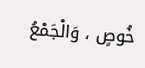خُوصٍ ، وَالْجَمْعُ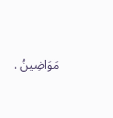مَوَاضِينُ .